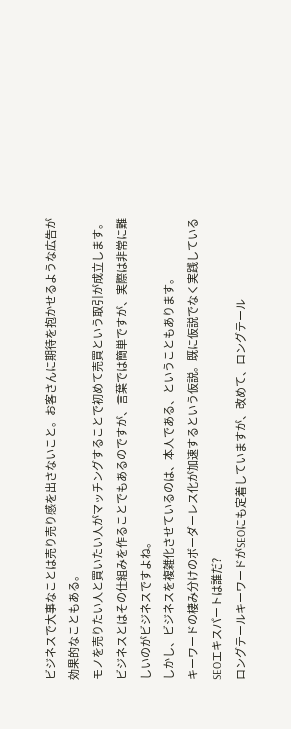ビジネスで大事なことは売り売り感を出さないこと。お客さんに期待を抱かせるような広告が効果的なこともある。
モノを売りたい人と買いたい人がマッチングすることで初めて売買という取引が成立します。
ビジネスとはその仕組みを作ることでもあるのですが、言葉では簡単ですが、実際は非常に難しいのがビジネスですよね。
しかし、ビジネスを複雑化させているのは、本人である、ということもあります。
キーワードの棲み分けのボーダーレス化が加速するという仮説。既に仮説でなく実践しているSEOエキスパートは誰だ?
ロングテールキーワードがSEOにも定着していますが、改めて、ロングテール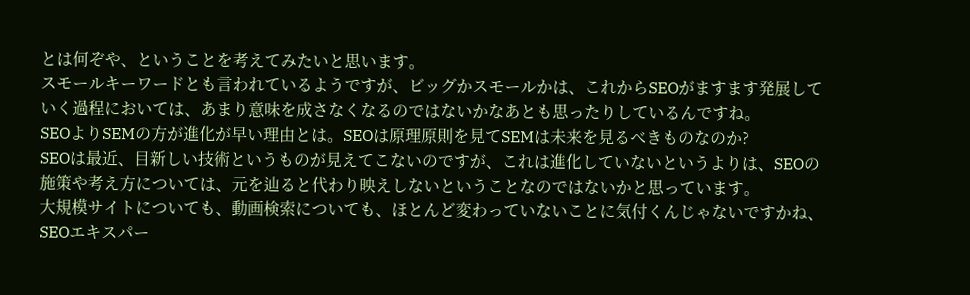とは何ぞや、ということを考えてみたいと思います。
スモールキーワードとも言われているようですが、ビッグかスモールかは、これからSEOがますます発展していく過程においては、あまり意味を成さなくなるのではないかなあとも思ったりしているんですね。
SEOよりSEMの方が進化が早い理由とは。SEOは原理原則を見てSEMは未来を見るべきものなのか?
SEOは最近、目新しい技術というものが見えてこないのですが、これは進化していないというよりは、SEOの施策や考え方については、元を辿ると代わり映えしないということなのではないかと思っています。
大規模サイトについても、動画検索についても、ほとんど変わっていないことに気付くんじゃないですかね、SEOエキスパー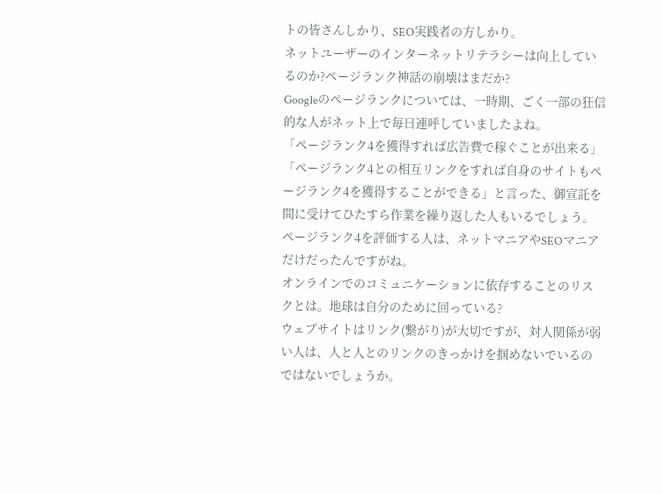トの皆さんしかり、SEO実践者の方しかり。
ネットユーザーのインターネットリテラシーは向上しているのか?ページランク神話の崩壊はまだか?
Googleのページランクについては、一時期、ごく一部の狂信的な人がネット上で毎日連呼していましたよね。
「ページランク4を獲得すれば広告費で稼ぐことが出来る」「ページランク4との相互リンクをすれば自身のサイトもページランク4を獲得することができる」と言った、御宣託を間に受けてひたすら作業を繰り返した人もいるでしょう。
ページランク4を評価する人は、ネットマニアやSEOマニアだけだったんですがね。
オンラインでのコミュニケーションに依存することのリスクとは。地球は自分のために回っている?
ウェブサイトはリンク(繋がり)が大切ですが、対人関係が弱い人は、人と人とのリンクのきっかけを掴めないでいるのではないでしょうか。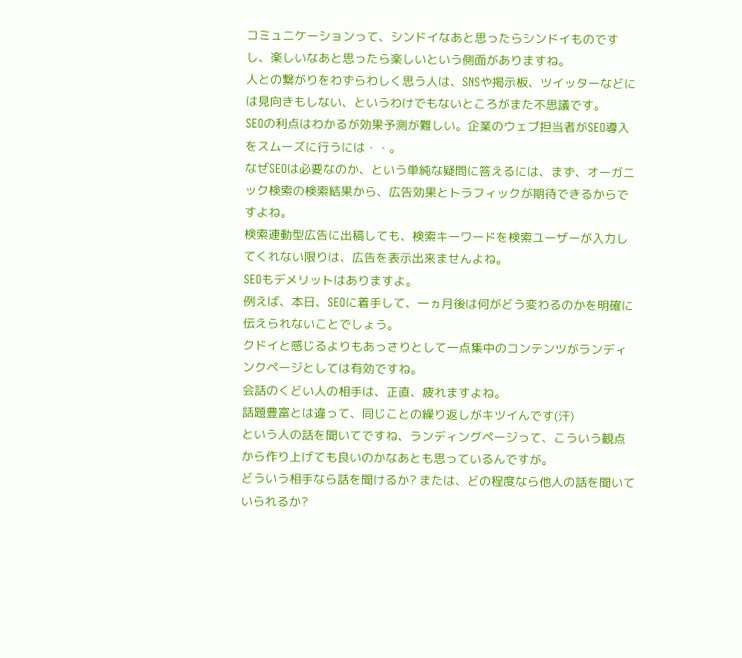コミュニケーションって、シンドイなあと思ったらシンドイものですし、楽しいなあと思ったら楽しいという側面がありますね。
人との繋がりをわずらわしく思う人は、SNSや掲示板、ツイッターなどには見向きもしない、というわけでもないところがまた不思議です。
SEOの利点はわかるが効果予測が難しい。企業のウェブ担当者がSEO導入をスムーズに行うには・・。
なぜSEOは必要なのか、という単純な疑問に答えるには、まず、オーガニック検索の検索結果から、広告効果とトラフィックが期待できるからですよね。
検索連動型広告に出稿しても、検索キーワードを検索ユーザーが入力してくれない限りは、広告を表示出来ませんよね。
SEOもデメリットはありますよ。
例えば、本日、SEOに着手して、一ヵ月後は何がどう変わるのかを明確に伝えられないことでしょう。
クドイと感じるよりもあっさりとして一点集中のコンテンツがランディンクページとしては有効ですね。
会話のくどい人の相手は、正直、疲れますよね。
話題豊富とは違って、同じことの繰り返しがキツイんです(汗)
という人の話を聞いてですね、ランディングページって、こういう観点から作り上げても良いのかなあとも思っているんですが。
どういう相手なら話を聞けるか? または、どの程度なら他人の話を聞いていられるか?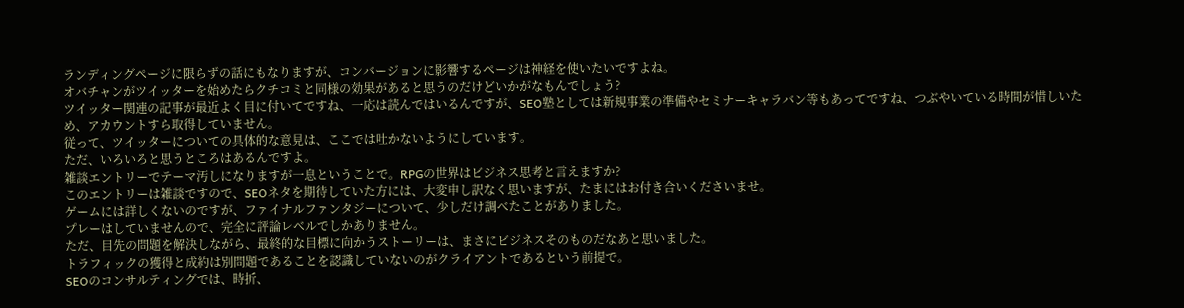ランディングページに限らずの話にもなりますが、コンバージョンに影響するページは神経を使いたいですよね。
オバチャンがツイッターを始めたらクチコミと同様の効果があると思うのだけどいかがなもんでしょう?
ツイッター関連の記事が最近よく目に付いてですね、一応は読んではいるんですが、SEO塾としては新規事業の準備やセミナーキャラバン等もあってですね、つぶやいている時間が惜しいため、アカウントすら取得していません。
従って、ツイッターについての具体的な意見は、ここでは吐かないようにしています。
ただ、いろいろと思うところはあるんですよ。
雑談エントリーでテーマ汚しになりますが一息ということで。RPGの世界はビジネス思考と言えますか?
このエントリーは雑談ですので、SEOネタを期待していた方には、大変申し訳なく思いますが、たまにはお付き合いくださいませ。
ゲームには詳しくないのですが、ファイナルファンタジーについて、少しだけ調べたことがありました。
プレーはしていませんので、完全に評論レベルでしかありません。
ただ、目先の問題を解決しながら、最終的な目標に向かうストーリーは、まさにビジネスそのものだなあと思いました。
トラフィックの獲得と成約は別問題であることを認識していないのがクライアントであるという前提で。
SEOのコンサルティングでは、時折、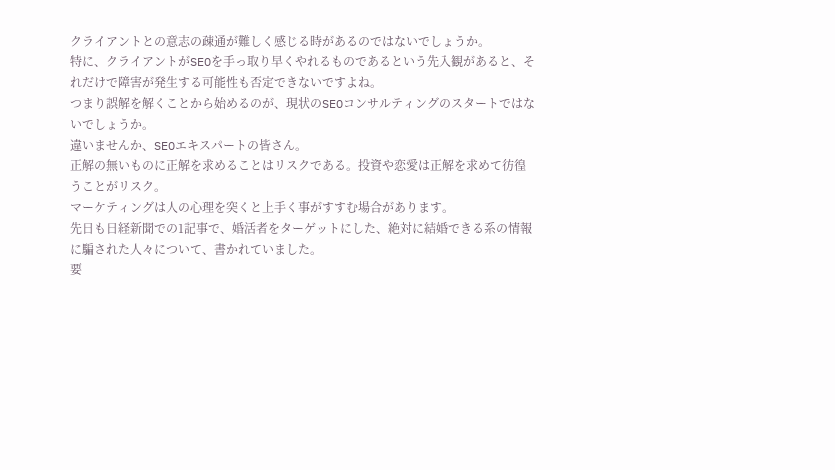クライアントとの意志の疎通が難しく感じる時があるのではないでしょうか。
特に、クライアントがSEOを手っ取り早くやれるものであるという先入観があると、それだけで障害が発生する可能性も否定できないですよね。
つまり誤解を解くことから始めるのが、現状のSEOコンサルティングのスタートではないでしょうか。
違いませんか、SEOエキスパートの皆さん。
正解の無いものに正解を求めることはリスクである。投資や恋愛は正解を求めて彷徨うことがリスク。
マーケティングは人の心理を突くと上手く事がすすむ場合があります。
先日も日経新聞での1記事で、婚活者をターゲットにした、絶対に結婚できる系の情報に騙された人々について、書かれていました。
要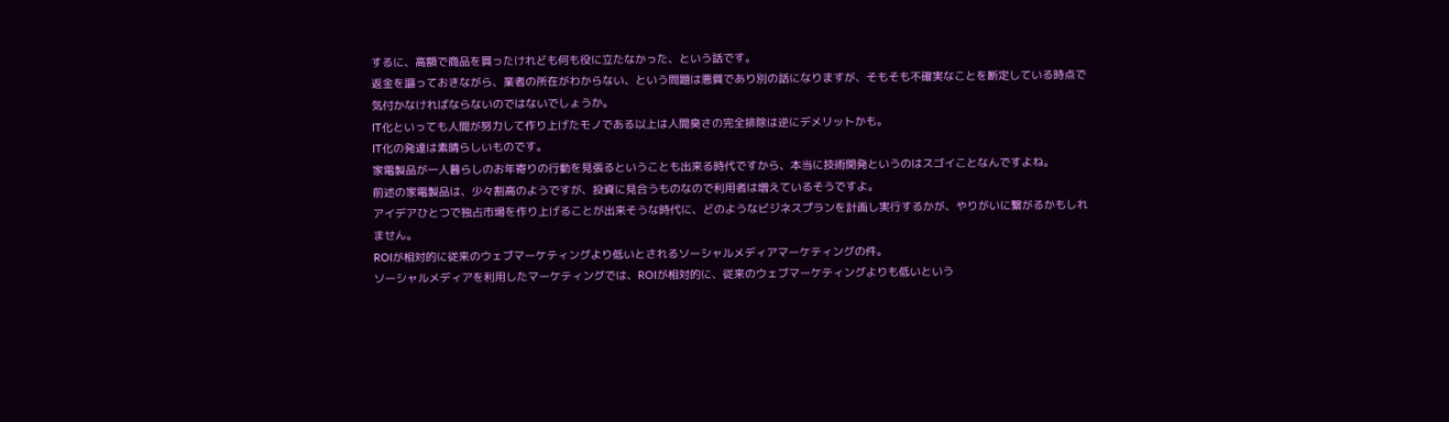するに、高額で商品を買ったけれども何も役に立たなかった、という話です。
返金を謳っておきながら、業者の所在がわからない、という問題は悪質であり別の話になりますが、そもそも不確実なことを断定している時点で気付かなければならないのではないでしょうか。
IT化といっても人間が努力して作り上げたモノである以上は人間臭さの完全排除は逆にデメリットかも。
IT化の発達は素晴らしいものです。
家電製品が一人暮らしのお年寄りの行動を見張るということも出来る時代ですから、本当に技術開発というのはスゴイことなんですよね。
前述の家電製品は、少々割高のようですが、投資に見合うものなので利用者は増えているそうですよ。
アイデアひとつで独占市場を作り上げることが出来そうな時代に、どのようなビジネスプランを計画し実行するかが、やりがいに繋がるかもしれません。
ROIが相対的に従来のウェブマーケティングより低いとされるソーシャルメディアマーケティングの件。
ソーシャルメディアを利用したマーケティングでは、ROIが相対的に、従来のウェブマーケティングよりも低いという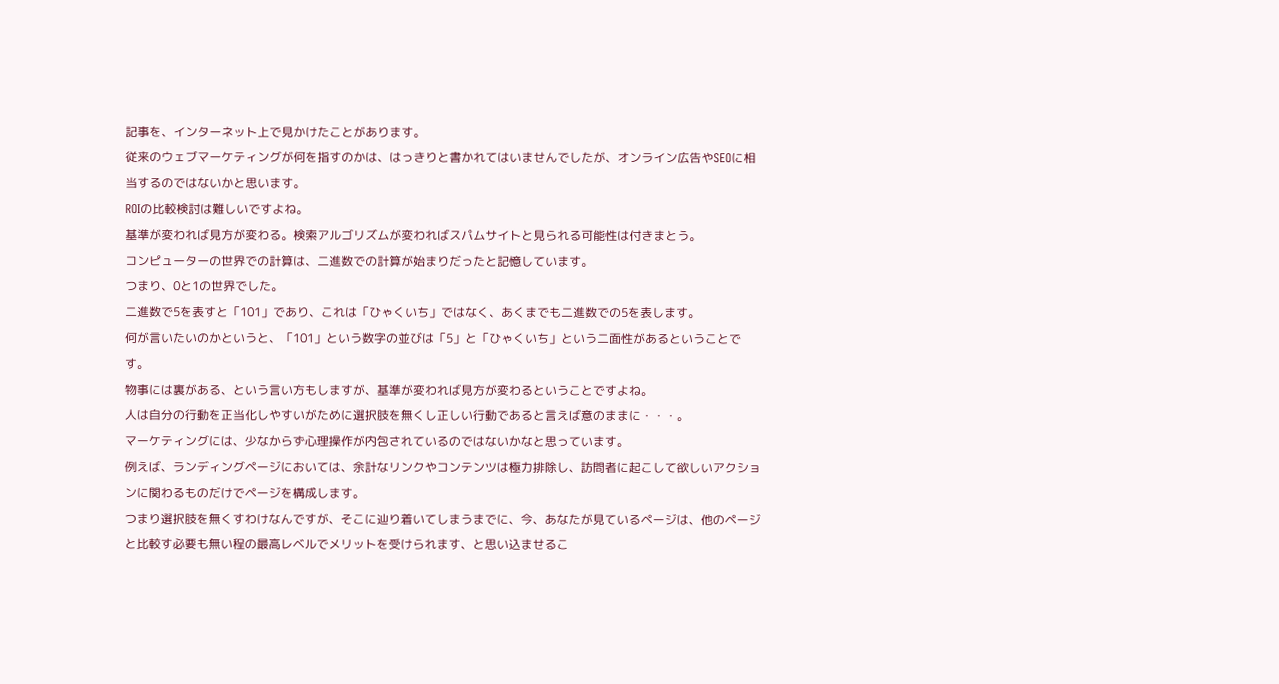記事を、インターネット上で見かけたことがあります。
従来のウェブマーケティングが何を指すのかは、はっきりと書かれてはいませんでしたが、オンライン広告やSEOに相当するのではないかと思います。
ROIの比較検討は難しいですよね。
基準が変われば見方が変わる。検索アルゴリズムが変わればスパムサイトと見られる可能性は付きまとう。
コンピューターの世界での計算は、二進数での計算が始まりだったと記憶しています。
つまり、0と1の世界でした。
二進数で5を表すと「101」であり、これは「ひゃくいち」ではなく、あくまでも二進数での5を表します。
何が言いたいのかというと、「101」という数字の並びは「5」と「ひゃくいち」という二面性があるということです。
物事には裏がある、という言い方もしますが、基準が変われば見方が変わるということですよね。
人は自分の行動を正当化しやすいがために選択肢を無くし正しい行動であると言えば意のままに・・・。
マーケティングには、少なからず心理操作が内包されているのではないかなと思っています。
例えば、ランディングページにおいては、余計なリンクやコンテンツは極力排除し、訪問者に起こして欲しいアクションに関わるものだけでページを構成します。
つまり選択肢を無くすわけなんですが、そこに辿り着いてしまうまでに、今、あなたが見ているページは、他のページと比較す必要も無い程の最高レベルでメリットを受けられます、と思い込ませるこ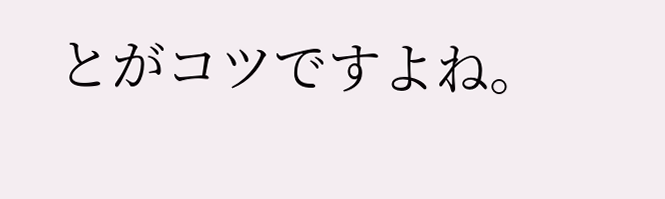とがコツですよね。